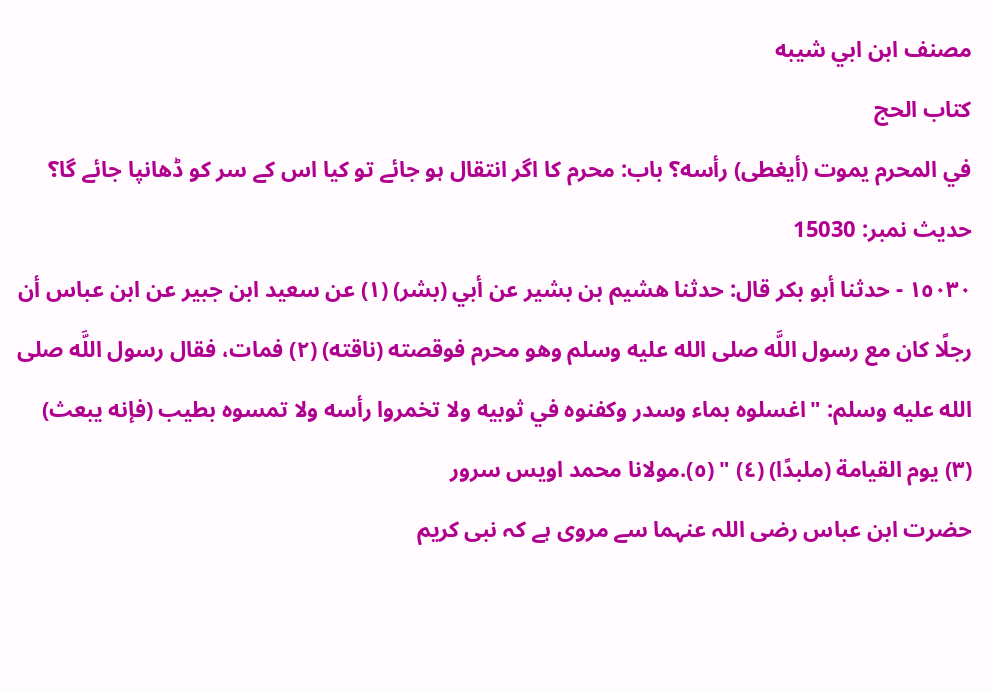مصنف ابن ابي شيبه
كتاب الحج
في المحرم يموت (أيغطى) رأسه؟ باب: محرم کا اگر انتقال ہو جائے تو کیا اس کے سر کو ڈھانپا جائے گا؟
حدیث نمبر: 15030
١٥٠٣٠ - حدثنا أبو بكر قال: حدثنا هشيم بن بشير عن أبي (بشر) (١) عن سعيد ابن جبير عن ابن عباس أن رجلًا كان مع رسول اللَّه صلى الله عليه وسلم وهو محرم فوقصته (ناقته) (٢) فمات، فقال رسول اللَّه صلى الله عليه وسلم: "اغسلوه بماء وسدر وكفنوه في ثوبيه ولا تخمروا رأسه ولا تمسوه بطيب (فإنه يبعث) (٣) يوم القيامة (ملبدًا) (٤) " (٥).مولانا محمد اویس سرور
حضرت ابن عباس رضی اللہ عنہما سے مروی ہے کہ نبی کریم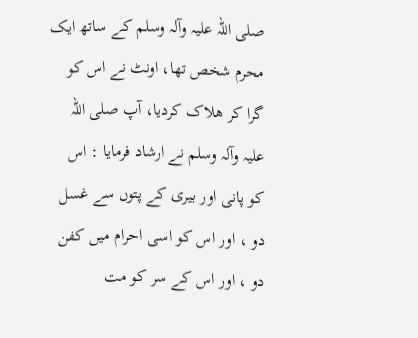صلی اللہ علیہ وآلہ وسلم کے ساتھ ایک محرم شخص تھا، اونٹ نے اس کو گرا کر ھلاک کردیا، آپ صلی اللہ علیہ وآلہ وسلم نے ارشاد فرمایا : اس کو پانی اور بیری کے پتوں سے غسل دو ، اور اس کو اسی احرام میں کفن دو ، اور اس کے سر کو مت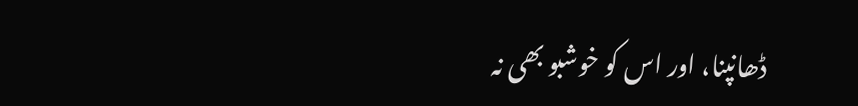ڈھانپنا، اور اس کو خوشبو بھی نہ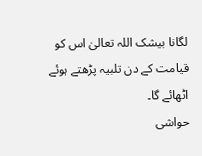لگانا بیشک اللہ تعالیٰ اس کو قیامت کے دن تلبیہ پڑھتے ہوئے اٹھائے گا۔
حواشی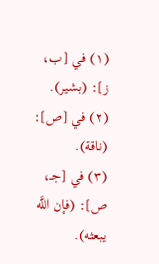(١) في [ب، ز]: (بشير).
(٢) في [ص]: (ناقة).
(٣) في [جـ، ص]: (فإن اللَّه يبعثه).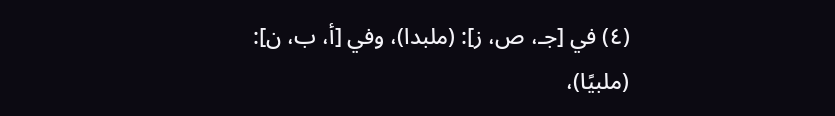(٤) في [جـ، ص، ز]: (ملبدا)، وفي [أ، ب، ن]: (ملبيًا)،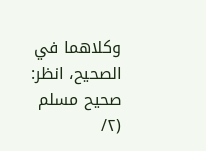وكلاهما في الصحيح، انظر: صحيح مسلم (٢/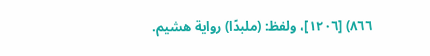٨٦٦) [١٢٠٦]، ولفظ: (ملبدًا) رواية هشيم.